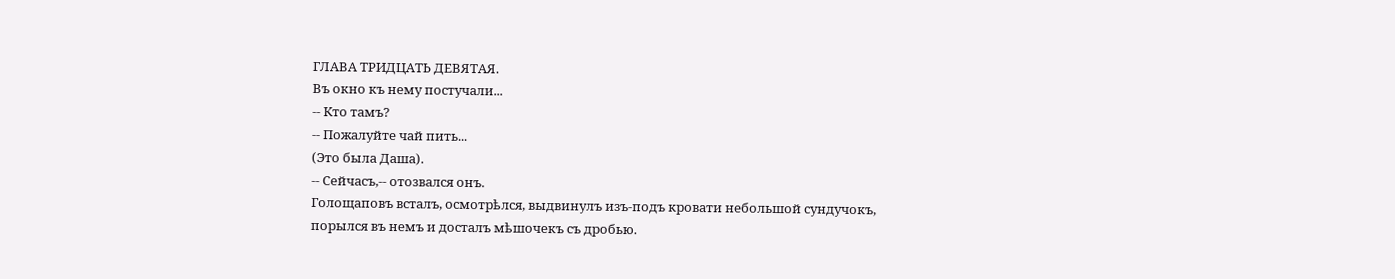ГЛАВА ТРИДЦАТЬ ДЕВЯТАЯ.
Въ окно къ нему постучали...
-- Кто тамъ?
-- Пожалуйте чай пить...
(Это была Даша).
-- Сейчасъ,-- отозвался онъ.
Голощаповъ всталъ, осмотрѣлся, выдвинулъ изъ-подъ кровати небольшой сундучокъ, порылся въ немъ и досталъ мѣшочекъ съ дробью.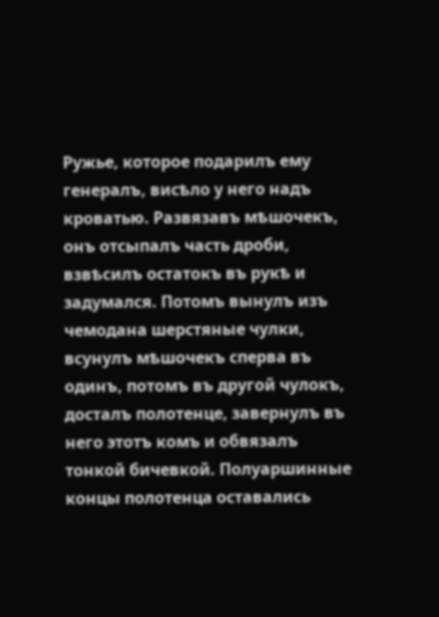Ружье, которое подарилъ ему генералъ, висѣло у него надъ кроватью. Развязавъ мѣшочекъ, онъ отсыпалъ часть дроби, взвѣсилъ остатокъ въ рукѣ и задумался. Потомъ вынулъ изъ чемодана шерстяные чулки, всунулъ мѣшочекъ сперва въ одинъ, потомъ въ другой чулокъ, досталъ полотенце, завернулъ въ него этотъ комъ и обвязалъ тонкой бичевкой. Полуаршинные концы полотенца оставались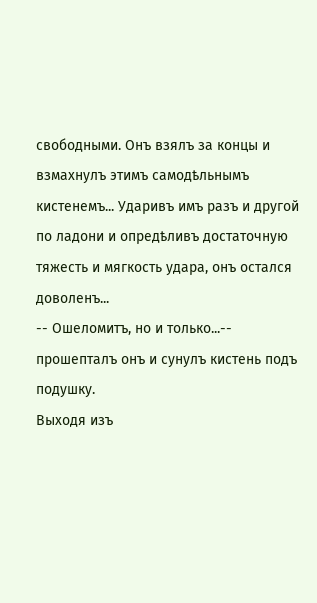свободными. Онъ взялъ за концы и взмахнулъ этимъ самодѣльнымъ кистенемъ... Ударивъ имъ разъ и другой по ладони и опредѣливъ достаточную тяжесть и мягкость удара, онъ остался доволенъ...
-- Ошеломитъ, но и только...-- прошепталъ онъ и сунулъ кистень подъ подушку.
Выходя изъ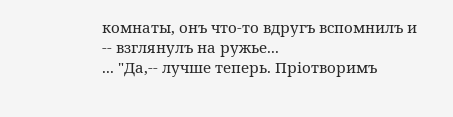комнаты, онъ что-то вдругъ вспомнилъ и -- взглянулъ на ружье...
... "Да,-- лучше теперь. Пріотворимъ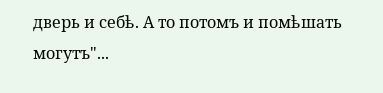дверь и себѣ. А то потомъ и помѣшать могутъ"...